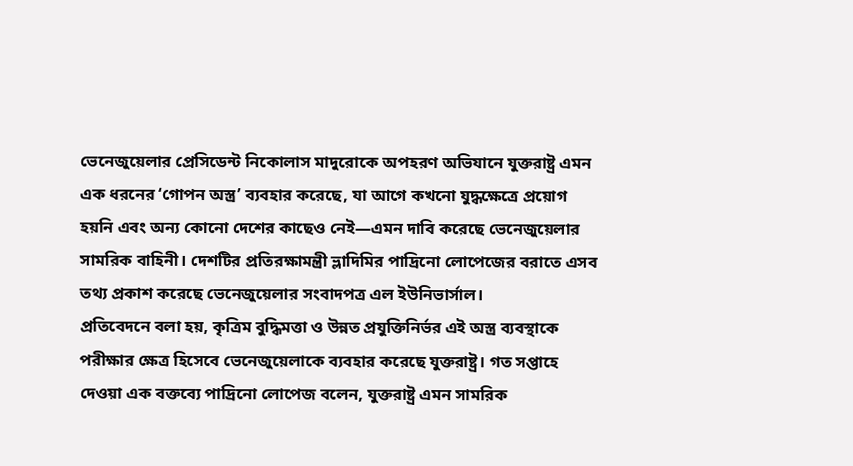ভেনেজুয়েলার প্রেসিডেন্ট নিকোলাস মাদুরোকে অপহরণ অভিযানে যুক্তরাষ্ট্র এমন এক ধরনের ‘গোপন অস্ত্র’ ব্যবহার করেছে, যা আগে কখনো যুদ্ধক্ষেত্রে প্রয়োগ হয়নি এবং অন্য কোনো দেশের কাছেও নেই—এমন দাবি করেছে ভেনেজুয়েলার সামরিক বাহিনী। দেশটির প্রতিরক্ষামন্ত্রী ভ্লাদিমির পাদ্রিনো লোপেজের বরাতে এসব তথ্য প্রকাশ করেছে ভেনেজুয়েলার সংবাদপত্র এল ইউনিভার্সাল।
প্রতিবেদনে বলা হয়, কৃত্রিম বুদ্ধিমত্তা ও উন্নত প্রযুক্তিনির্ভর এই অস্ত্র ব্যবস্থাকে পরীক্ষার ক্ষেত্র হিসেবে ভেনেজুয়েলাকে ব্যবহার করেছে যুক্তরাষ্ট্র। গত সপ্তাহে দেওয়া এক বক্তব্যে পাদ্রিনো লোপেজ বলেন, যুক্তরাষ্ট্র এমন সামরিক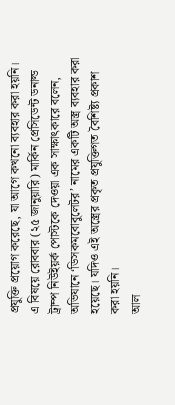প্রযুক্তি প্রয়োগ করেছে, যা আগে কখনো ব্যবহার করা হয়নি।
এ বিষয়ে রোববার (২৫ জানুয়ারি) মার্কিন প্রেসিডেন্ট ডনাল্ড ট্রাম্প নিউইয়র্ক পোস্টকে দেওয়া এক সাক্ষাৎকারে বলেন, অভিযানে ‘ডিসকমবোবুলেটর’ নামের একটি অস্ত্র ব্যবহার করা হয়েছে। যদিও এই অস্ত্রের প্রকৃত প্রযুক্তিগত বৈশিষ্ট্য প্রকাশ করা হয়নি।
আল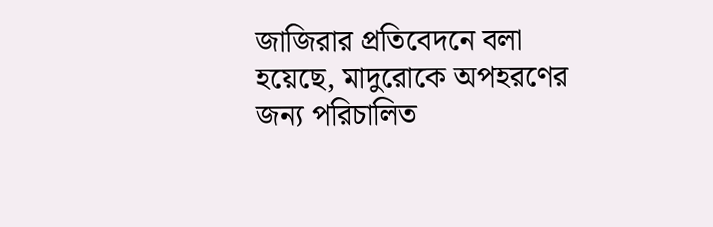জাজিরার প্রতিবেদনে বলা হয়েছে, মাদুরোকে অপহরণের জন্য পরিচালিত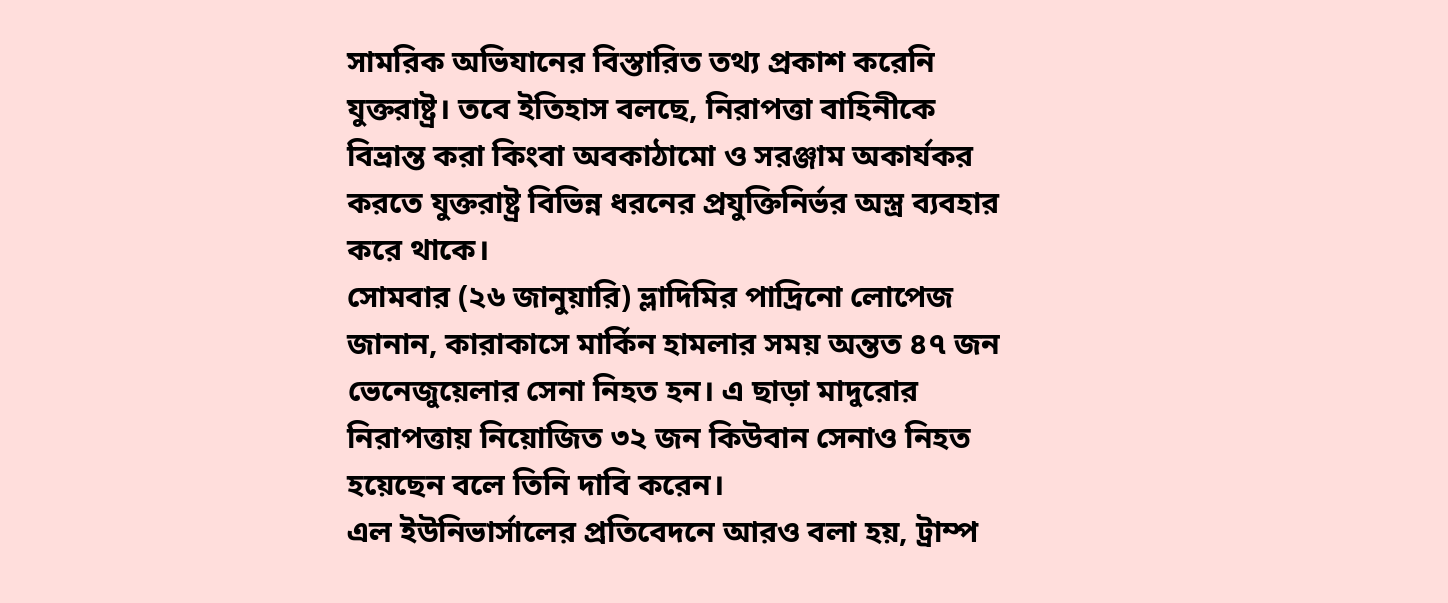সামরিক অভিযানের বিস্তারিত তথ্য প্রকাশ করেনি যুক্তরাষ্ট্র। তবে ইতিহাস বলছে, নিরাপত্তা বাহিনীকে বিভ্রান্ত করা কিংবা অবকাঠামো ও সরঞ্জাম অকার্যকর করতে যুক্তরাষ্ট্র বিভিন্ন ধরনের প্রযুক্তিনির্ভর অস্ত্র ব্যবহার করে থাকে।
সোমবার (২৬ জানুয়ারি) ভ্লাদিমির পাদ্রিনো লোপেজ জানান, কারাকাসে মার্কিন হামলার সময় অন্তত ৪৭ জন ভেনেজুয়েলার সেনা নিহত হন। এ ছাড়া মাদুরোর নিরাপত্তায় নিয়োজিত ৩২ জন কিউবান সেনাও নিহত হয়েছেন বলে তিনি দাবি করেন।
এল ইউনিভার্সালের প্রতিবেদনে আরও বলা হয়, ট্রাম্প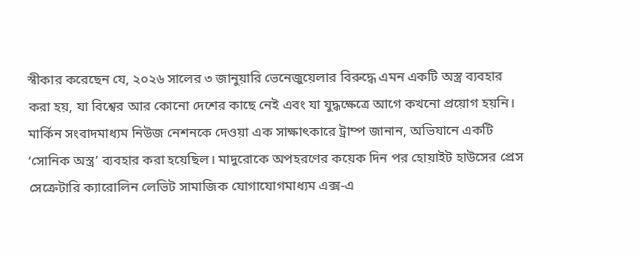স্বীকার করেছেন যে, ২০২৬ সালের ৩ জানুয়ারি ভেনেজুয়েলার বিরুদ্ধে এমন একটি অস্ত্র ব্যবহার করা হয়, যা বিশ্বের আর কোনো দেশের কাছে নেই এবং যা যুদ্ধক্ষেত্রে আগে কখনো প্রয়োগ হয়নি।
মার্কিন সংবাদমাধ্যম নিউজ নেশনকে দেওয়া এক সাক্ষাৎকারে ট্রাম্প জানান, অভিযানে একটি ‘সোনিক অস্ত্র’ ব্যবহার করা হয়েছিল। মাদুরোকে অপহরণের কয়েক দিন পর হোয়াইট হাউসের প্রেস সেক্রেটারি ক্যারোলিন লেভিট সামাজিক যোগাযোগমাধ্যম এক্স-এ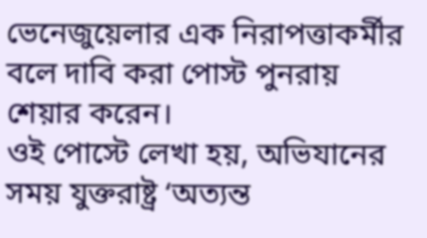ভেনেজুয়েলার এক নিরাপত্তাকর্মীর বলে দাবি করা পোস্ট পুনরায় শেয়ার করেন।
ওই পোস্টে লেখা হয়, অভিযানের সময় যুক্তরাষ্ট্র ‘অত্যন্ত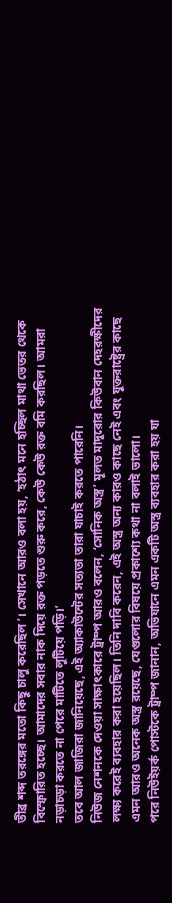তীব্র শব্দ তরঙ্গের মতো কিছু চালু করেছিল’। সেখানে আরও বলা হয়, ‘হঠাৎ মনে হচ্ছিল মাথা ভেতর থেকে বিস্ফোরিত হচ্ছে। আমাদের সবার নাক দিয়ে রক্ত পড়তে শুরু করে, কেউ কেউ রক্ত বমি করছিল। আমরা নড়াচড়া করতে না পেরে মাটিতে লুটিয়ে পড়ি।’
তবে আল জাজিরা জানিয়েছে, এই অ্যাকাউন্টের সত্যতা তারা যাচাই করতে পারেনি।
নিউজ নেশনকে দেওয়া সাক্ষাৎকারে ট্রাম্প আরও বলেন, ‘সোনিক অস্ত্র’ মূলত মাদুরোর কিউবান দেহরক্ষীদের লক্ষ্য করেই ব্যবহার করা হয়েছিল। তিনি দাবি করেন, এই অস্ত্র অন্য কারও কাছে নেই এবং যুক্তরাষ্ট্রের কাছে এমন আরও অনেক অস্ত্র রয়েছে, যেগুলোর বিষয়ে প্রকাশ্যে কথা না বলাই ভালো।
পরে নিউইয়র্ক পোস্টকে ট্রাম্প জানান, অভিযানে এমন একটি অস্ত্র ব্যবহার করা হয় যা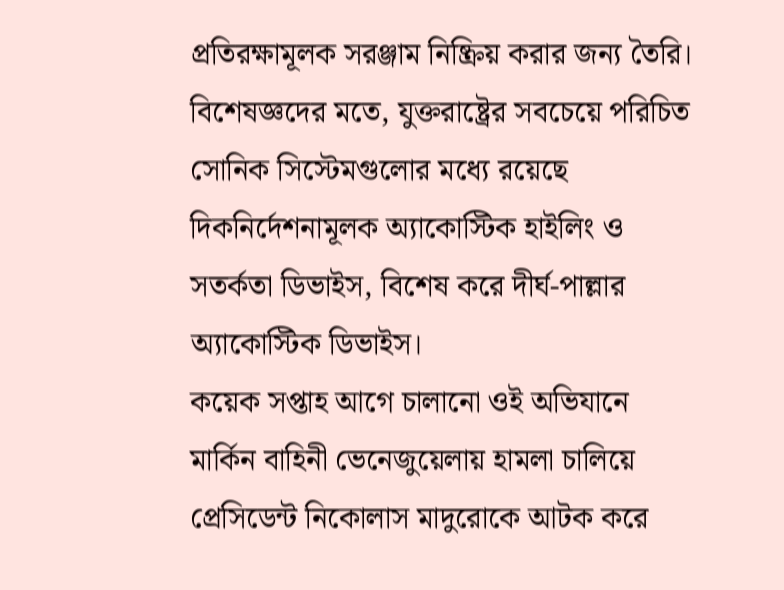প্রতিরক্ষামূলক সরঞ্জাম নিষ্ক্রিয় করার জন্য তৈরি। বিশেষজ্ঞদের মতে, যুক্তরাষ্ট্রের সবচেয়ে পরিচিত সোনিক সিস্টেমগুলোর মধ্যে রয়েছে দিকনির্দেশনামূলক অ্যাকোস্টিক হাইলিং ও সতর্কতা ডিভাইস, বিশেষ করে দীর্ঘ-পাল্লার অ্যাকোস্টিক ডিভাইস।
কয়েক সপ্তাহ আগে চালানো ওই অভিযানে মার্কিন বাহিনী ভেনেজুয়েলায় হামলা চালিয়ে প্রেসিডেন্ট নিকোলাস মাদুরোকে আটক করে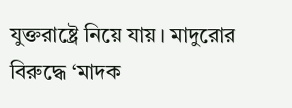যুক্তরাষ্ট্রে নিয়ে যায়। মাদুরোর বিরুদ্ধে ‘মাদক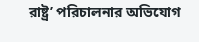রাষ্ট্র’ পরিচালনার অভিযোগ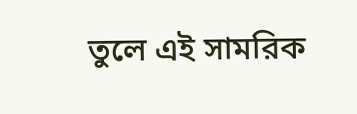তুলে এই সামরিক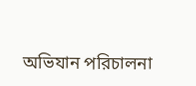অভিযান পরিচালনা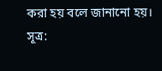করা হয় বলে জানানো হয়।
সূত্র: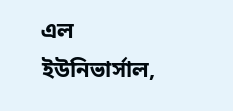এল ইউনিভার্সাল,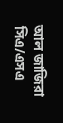আল জাজিরা
সিএ/এসএ